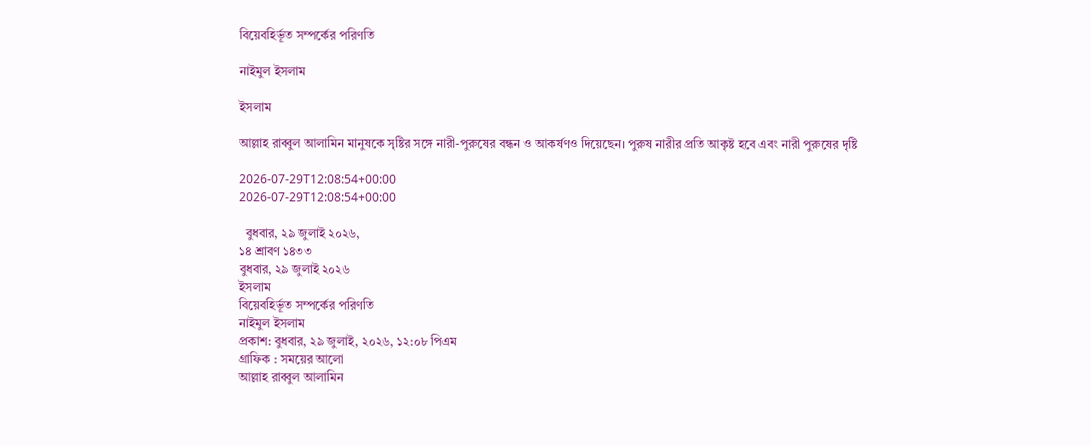বিয়েবহির্ভূত সম্পর্কের পরিণতি

নাইমুল ইসলাম

ইসলাম

আল্লাহ রাব্বুল আলামিন মানুষকে সৃষ্টির সঙ্গে নারী-পুরুষের বন্ধন ও আকর্ষণও দিয়েছেন। পুরুষ নারীর প্রতি আকৃষ্ট হবে এবং নারী পুরুষের দৃষ্টি

2026-07-29T12:08:54+00:00
2026-07-29T12:08:54+00:00

  বুধবার, ২৯ জুলাই ২০২৬,
১৪ শ্রাবণ ১৪৩৩
বুধবার, ২৯ জুলাই ২০২৬
ইসলাম
বিয়েবহির্ভূত সম্পর্কের পরিণতি
নাইমুল ইসলাম
প্রকাশ: বুধবার, ২৯ জুলাই, ২০২৬, ১২:০৮ পিএম
গ্রাফিক : সময়ের আলো
আল্লাহ রাব্বুল আলামিন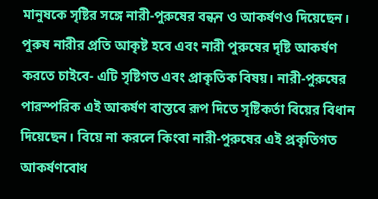মানুষকে সৃষ্টির সঙ্গে নারী-পুরুষের বন্ধন ও আকর্ষণও দিয়েছেন। পুরুষ নারীর প্রতি আকৃষ্ট হবে এবং নারী পুরুষের দৃষ্টি আকর্ষণ করতে চাইবে- এটি সৃষ্টিগত এবং প্রাকৃতিক বিষয়। নারী-পুরুষের পারস্পরিক এই আকর্ষণ বাস্তবে রূপ দিতে সৃষ্টিকর্তা বিয়ের বিধান দিয়েছেন। বিয়ে না করলে কিংবা নারী-পুরুষের এই প্রকৃতিগত আকর্ষণবোধ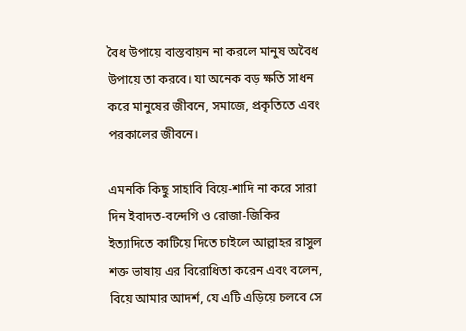বৈধ উপায়ে বাস্তবায়ন না করলে মানুষ অবৈধ উপায়ে তা করবে। যা অনেক বড় ক্ষতি সাধন করে মানুষের জীবনে, সমাজে, প্রকৃতিতে এবং পরকালের জীবনে।

এমনকি কিছু সাহাবি বিয়ে-শাদি না করে সারা দিন ইবাদত-বন্দেগি ও রোজা-জিকির ইত্যাদিতে কাটিয়ে দিতে চাইলে আল্লাহর রাসুল শক্ত ভাষায় এর বিরোধিতা করেন এবং বলেন, বিয়ে আমার আদর্শ, যে এটি এড়িয়ে চলবে সে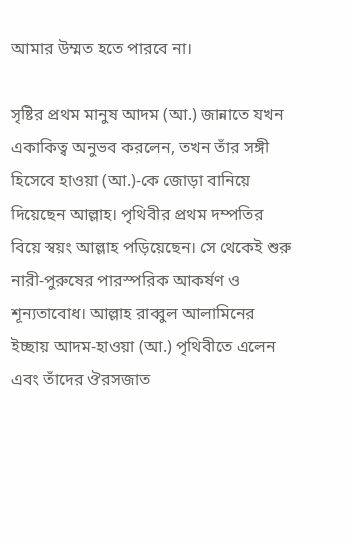আমার উম্মত হতে পারবে না।

সৃষ্টির প্রথম মানুষ আদম (আ.) জান্নাতে যখন একাকিত্ব অনুভব করলেন, তখন তাঁর সঙ্গী হিসেবে হাওয়া (আ.)-কে জোড়া বানিয়ে দিয়েছেন আল্লাহ। পৃথিবীর প্রথম দম্পতির বিয়ে স্বয়ং আল্লাহ পড়িয়েছেন। সে থেকেই শুরু নারী-পুরুষের পারস্পরিক আকর্ষণ ও শূন্যতাবোধ। আল্লাহ রাব্বুল আলামিনের ইচ্ছায় আদম-হাওয়া (আ.) পৃথিবীতে এলেন এবং তাঁদের ঔরসজাত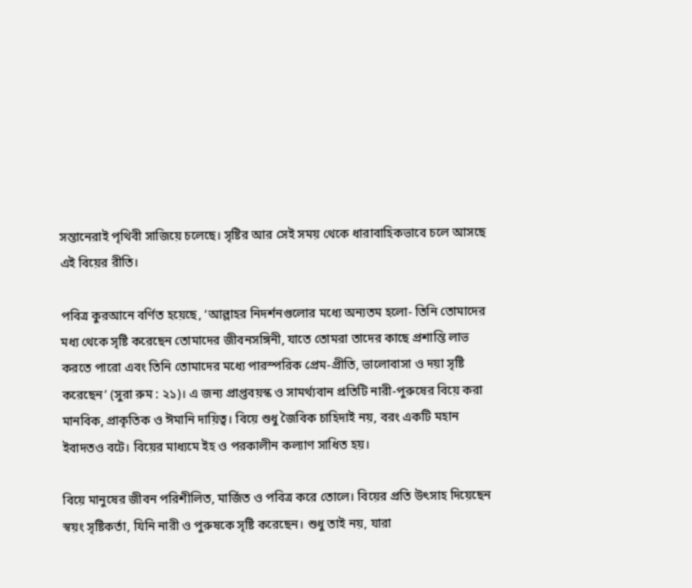সন্তানেরাই পৃথিবী সাজিয়ে চলেছে। সৃষ্টির আর সেই সময় থেকে ধারাবাহিকভাবে চলে আসছে এই বিয়ের রীতি।

পবিত্র কুরআনে বর্ণিত হয়েছে, ‘আল্লাহর নিদর্শনগুলোর মধ্যে অন্যতম হলো- তিনি তোমাদের মধ্য থেকে সৃষ্টি করেছেন তোমাদের জীবনসঙ্গিনী, যাতে তোমরা তাদের কাছে প্রশান্তি লাভ করতে পারো এবং তিনি তোমাদের মধ্যে পারস্পরিক প্রেম-প্রীতি, ভালোবাসা ও দয়া সৃষ্টি করেছেন’ (সুরা রুম : ২১)। এ জন্য প্রাপ্তবয়স্ক ও সামর্থ্যবান প্রতিটি নারী-পুরুষের বিয়ে করা মানবিক, প্রাকৃতিক ও ঈমানি দায়িত্ব। বিয়ে শুধু জৈবিক চাহিদাই নয়, বরং একটি মহান ইবাদতও বটে। বিয়ের মাধ্যমে ইহ ও পরকালীন কল্যাণ সাধিত হয়।

বিয়ে মানুষের জীবন পরিশীলিত, মার্জিত ও পবিত্র করে তোলে। বিয়ের প্রতি উৎসাহ দিয়েছেন স্বয়ং সৃষ্টিকর্তা, যিনি নারী ও পুরুষকে সৃষ্টি করেছেন। শুধু তাই নয়, যারা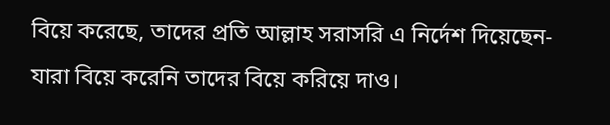বিয়ে করেছে, তাদের প্রতি আল্লাহ সরাসরি এ নির্দেশ দিয়েছেন- যারা বিয়ে করেনি তাদের বিয়ে করিয়ে দাও।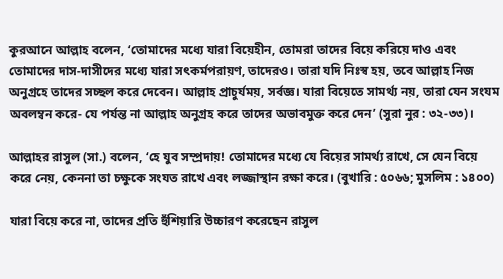কুরআনে আল্লাহ বলেন, ‘তোমাদের মধ্যে যারা বিয়েহীন, তোমরা তাদের বিয়ে করিয়ে দাও এবং তোমাদের দাস-দাসীদের মধ্যে যারা সৎকর্মপরায়ণ, তাদেরও। তারা যদি নিঃস্ব হয়, তবে আল্লাহ নিজ অনুগ্রহে তাদের সচ্ছল করে দেবেন। আল্লাহ প্রাচুর্যময়, সর্বজ্ঞ। যারা বিয়েতে সামর্থ্য নয়, তারা যেন সংযম অবলম্বন করে- যে পর্যন্ত না আল্লাহ অনুগ্রহ করে তাদের অভাবমুক্ত করে দেন’ (সুরা নুর : ৩২-৩৩)।

আল্লাহর রাসুল (সা.) বলেন, ‘হে যুব সম্প্রদায়! তোমাদের মধ্যে যে বিয়ের সামর্থ্য রাখে, সে যেন বিয়ে করে নেয়, কেননা তা চক্ষুকে সংযত রাখে এবং লজ্জাস্থান রক্ষা করে। (বুখারি : ৫০৬৬; মুসলিম : ১৪০০)

যারা বিয়ে করে না, তাদের প্রতি হুঁশিয়ারি উচ্চারণ করেছেন রাসুল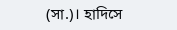(সা.)। হাদিসে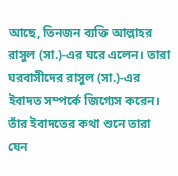আছে, তিনজন ব্যক্তি আল্লাহর রাসুল (সা.)-এর ঘরে এলেন। তারা ঘরবাসীদের রাসুল (সা.)-এর ইবাদত সম্পর্কে জিগ্যেস করেন। তাঁর ইবাদতের কথা শুনে তারা যেন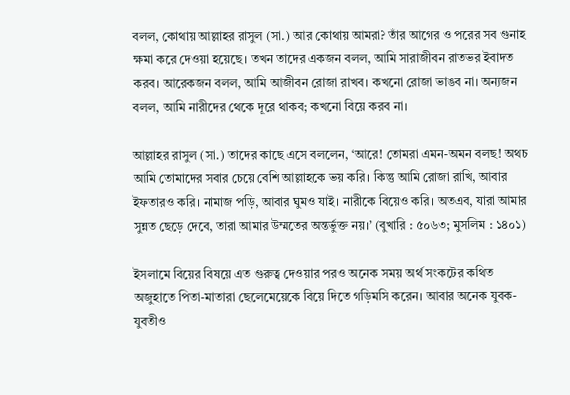বলল, কোথায় আল্লাহর রাসুল (সা.) আর কোথায় আমরা? তাঁর আগের ও পরের সব গুনাহ ক্ষমা করে দেওয়া হয়েছে। তখন তাদের একজন বলল, আমি সারাজীবন রাতভর ইবাদত করব। আরেকজন বলল, আমি আজীবন রোজা রাখব। কখনো রোজা ভাঙব না। অন্যজন বলল, আমি নারীদের থেকে দূরে থাকব; কখনো বিয়ে করব না।

আল্লাহর রাসুল (সা.) তাদের কাছে এসে বললেন, ‘আরে! তোমরা এমন-অমন বলছ! অথচ আমি তোমাদের সবার চেয়ে বেশি আল্লাহকে ভয় করি। কিন্তু আমি রোজা রাখি, আবার ইফতারও করি। নামাজ পড়ি, আবার ঘুমও যাই। নারীকে বিয়েও করি। অতএব, যারা আমার সুন্নত ছেড়ে দেবে, তারা আমার উম্মতের অন্তর্ভুক্ত নয়।’ (বুখারি : ৫০৬৩; মুসলিম : ১৪০১)

ইসলামে বিয়ের বিষয়ে এত গুরুত্ব দেওয়ার পরও অনেক সময় অর্থ সংকটের কথিত অজুহাতে পিতা-মাতারা ছেলেমেয়েকে বিয়ে দিতে গড়িমসি করেন। আবার অনেক যুবক-যুবতীও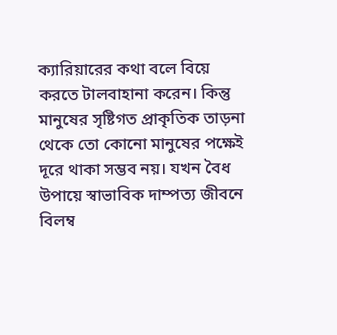ক্যারিয়ারের কথা বলে বিয়ে করতে টালবাহানা করেন। কিন্তু মানুষের সৃষ্টিগত প্রাকৃতিক তাড়না থেকে তো কোনো মানুষের পক্ষেই দূরে থাকা সম্ভব নয়। যখন বৈধ উপায়ে স্বাভাবিক দাম্পত্য জীবনে বিলম্ব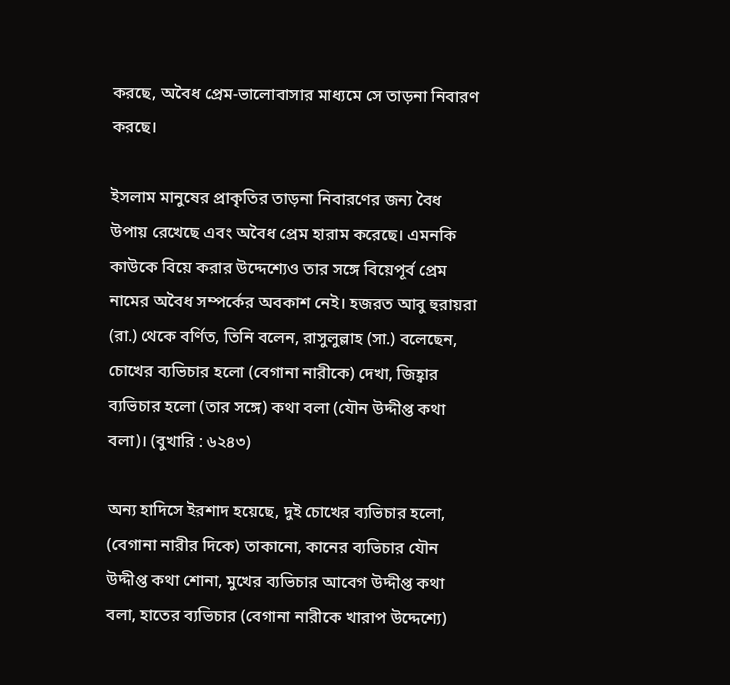করছে, অবৈধ প্রেম-ভালোবাসার মাধ্যমে সে তাড়না নিবারণ করছে।

ইসলাম মানুষের প্রাকৃতির তাড়না নিবারণের জন্য বৈধ উপায় রেখেছে এবং অবৈধ প্রেম হারাম করেছে। এমনকি কাউকে বিয়ে করার উদ্দেশ্যেও তার সঙ্গে বিয়েপূর্ব প্রেম নামের অবৈধ সম্পর্কের অবকাশ নেই। হজরত আবু হুরায়রা (রা.) থেকে বর্ণিত, তিনি বলেন, রাসুলুল্লাহ (সা.) বলেছেন, চোখের ব্যভিচার হলো (বেগানা নারীকে) দেখা, জিহ্বার ব্যভিচার হলো (তার সঙ্গে) কথা বলা (যৌন উদ্দীপ্ত কথা বলা)। (বুখারি : ৬২৪৩)

অন্য হাদিসে ইরশাদ হয়েছে, দুই চোখের ব্যভিচার হলো, (বেগানা নারীর দিকে) তাকানো, কানের ব্যভিচার যৌন উদ্দীপ্ত কথা শোনা, মুখের ব্যভিচার আবেগ উদ্দীপ্ত কথা বলা, হাতের ব্যভিচার (বেগানা নারীকে খারাপ উদ্দেশ্যে)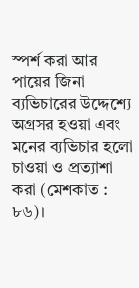স্পর্শ করা আর পায়ের জিনা ব্যভিচারের উদ্দেশ্যে অগ্রসর হওয়া এবং মনের ব্যভিচার হলো চাওয়া ও প্রত্যাশা করা (মেশকাত : ৮৬)।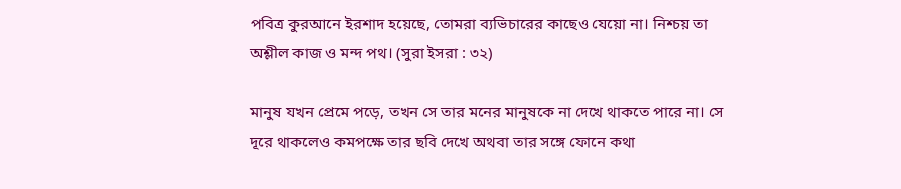পবিত্র কুরআনে ইরশাদ হয়েছে, তোমরা ব্যভিচারের কাছেও যেয়ো না। নিশ্চয় তা অশ্লীল কাজ ও মন্দ পথ। (সুরা ইসরা : ৩২)

মানুষ যখন প্রেমে পড়ে, তখন সে তার মনের মানুষকে না দেখে থাকতে পারে না। সে দূরে থাকলেও কমপক্ষে তার ছবি দেখে অথবা তার সঙ্গে ফোনে কথা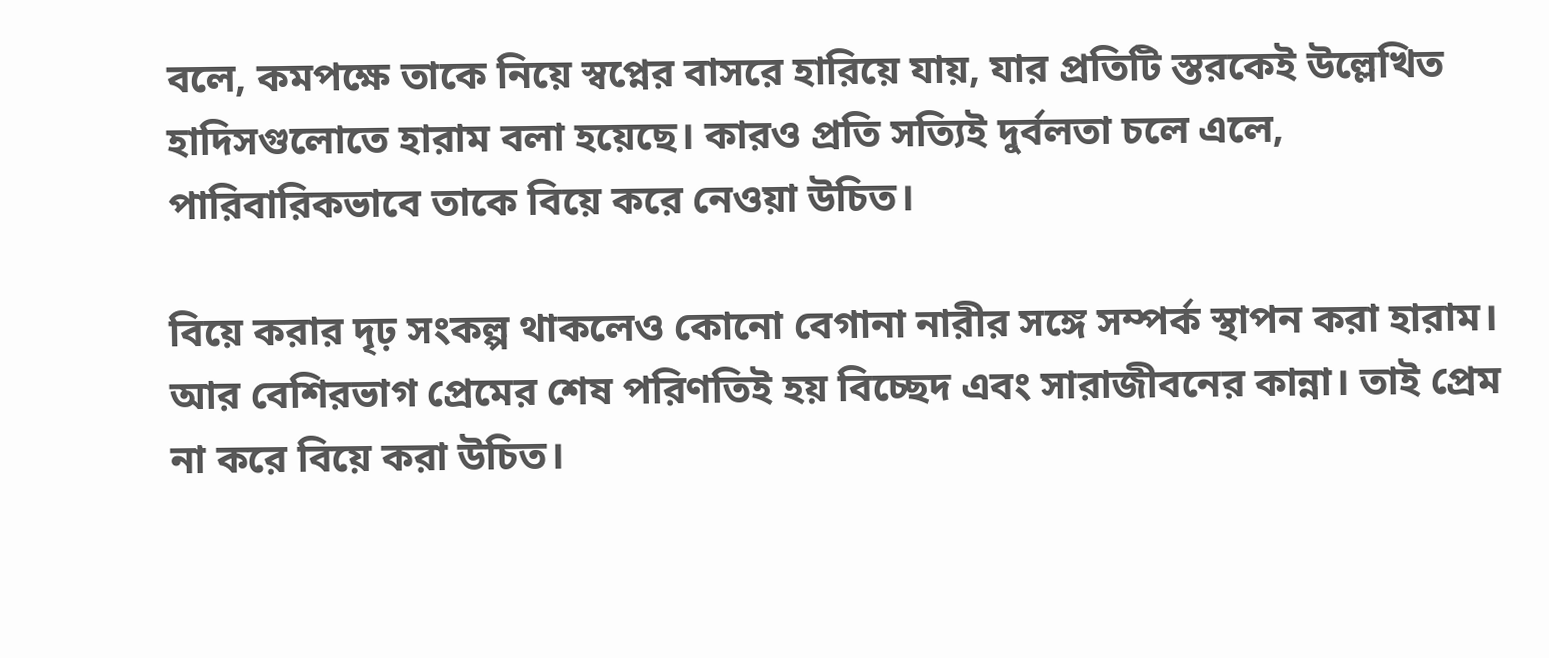বলে, কমপক্ষে তাকে নিয়ে স্বপ্নের বাসরে হারিয়ে যায়, যার প্রতিটি স্তরকেই উল্লেখিত হাদিসগুলোতে হারাম বলা হয়েছে। কারও প্রতি সত্যিই দুর্বলতা চলে এলে, পারিবারিকভাবে তাকে বিয়ে করে নেওয়া উচিত।

বিয়ে করার দৃঢ় সংকল্প থাকলেও কোনো বেগানা নারীর সঙ্গে সম্পর্ক স্থাপন করা হারাম। আর বেশিরভাগ প্রেমের শেষ পরিণতিই হয় বিচ্ছেদ এবং সারাজীবনের কান্না। তাই প্রেম না করে বিয়ে করা উচিত।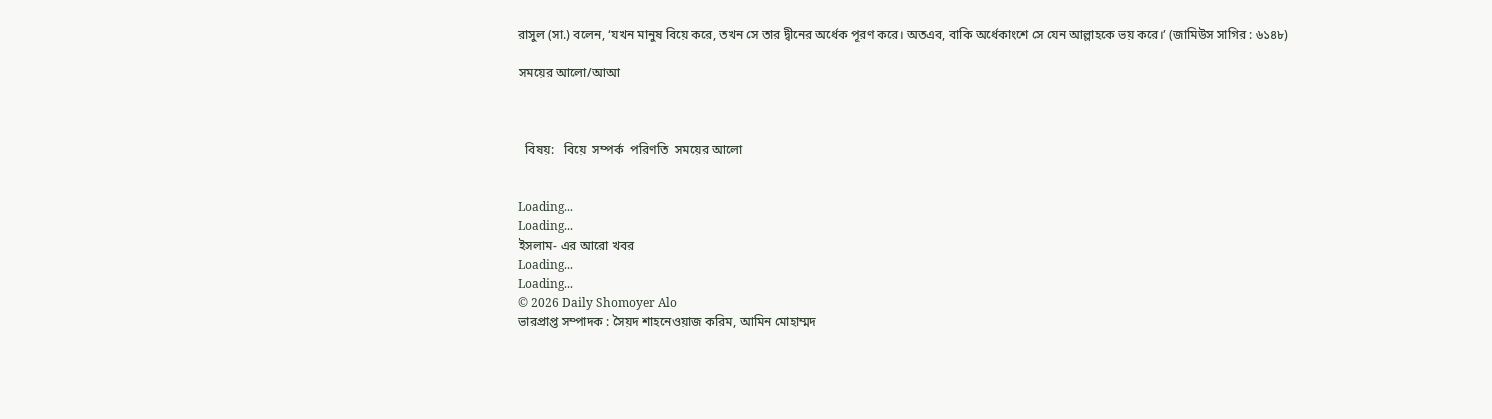রাসুল (সা.) বলেন, ‘যখন মানুষ বিয়ে করে, তখন সে তার দ্বীনের অর্ধেক পূরণ করে। অতএব, বাকি অর্ধেকাংশে সে যেন আল্লাহকে ভয় করে।’ (জামিউস সাগির : ৬১৪৮)

সময়ের আলো/আআ



  বিষয়:   বিয়ে  সম্পর্ক  পরিণতি  সময়ের আলো


Loading...
Loading...
ইসলাম- এর আরো খবর
Loading...
Loading...
© 2026 Daily Shomoyer Alo
ভারপ্রাপ্ত সম্পাদক : সৈয়দ শাহনেওয়াজ করিম, আমিন মোহাম্মদ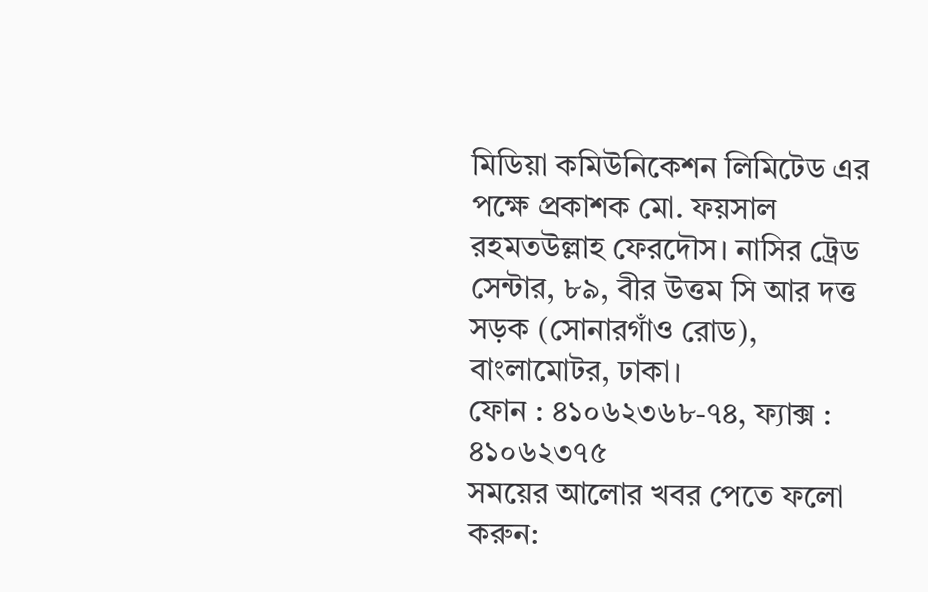মিডিয়া কমিউনিকেশন লিমিটেড এর পক্ষে প্রকাশক মো. ফয়সাল রহমতউল্লাহ ফেরদৌস। নাসির ট্রেড সেন্টার, ৮৯, বীর উত্তম সি আর দত্ত সড়ক (সোনারগাঁও রোড), বাংলামোটর, ঢাকা।
ফোন : ৪১০৬২৩৬৮-৭৪, ফ্যাক্স : ৪১০৬২৩৭৫
সময়ের আলোর খবর পেতে ফলো করুন: